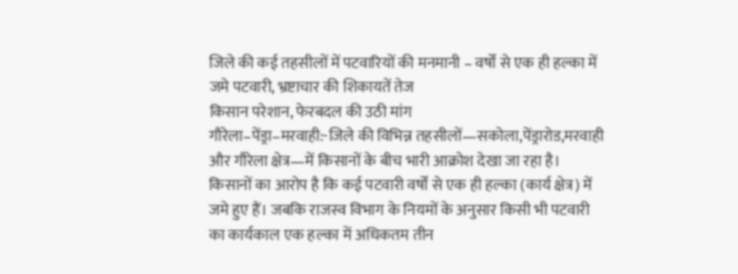जिले की कई तहसीलों में पटवारियों की मनमानी – वर्षों से एक ही हल्का में जमे पटवारी, भ्रष्टाचार की शिकायतें तेज
किसान परेशान, फेरबदल की उठी मांग
गौरेला–पेंड्रा–मरवाही:-जिले की विभिन्न तहसीलों—सकोला,पेंड्रारोड,मरवाही और गौरेला क्षेत्र—में किसानों के बीच भारी आक्रोश देखा जा रहा है। किसानों का आरोप है कि कई पटवारी वर्षों से एक ही हल्का (कार्य क्षेत्र) में जमे हुए हैं। जबकि राजस्व विभाग के नियमों के अनुसार किसी भी पटवारी का कार्यकाल एक हल्का में अधिकतम तीन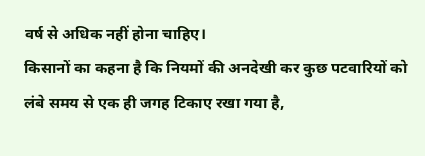वर्ष से अधिक नहीं होना चाहिए।
किसानों का कहना है कि नियमों की अनदेखी कर कुछ पटवारियों को लंबे समय से एक ही जगह टिकाए रखा गया है,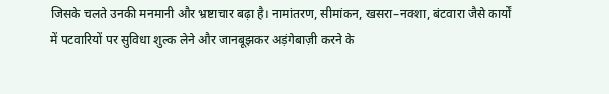जिसके चलते उनकी मनमानी और भ्रष्टाचार बढ़ा है। नामांतरण, सीमांकन, खसरा–नक्शा, बंटवारा जैसे कार्यों में पटवारियों पर सुविधा शुल्क लेने और जानबूझकर अड़ंगेबाज़ी करने के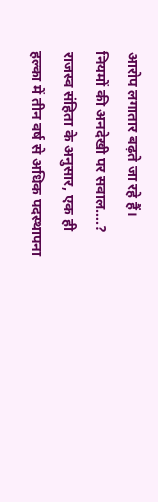आरोप लगातार बढ़ते जा रहे हैं।
नियमों की अनदेखी पर सवाल….?
राजस्व संहिता के अनुसार, एक ही हल्का में तीन वर्ष से अधिक पदस्थापना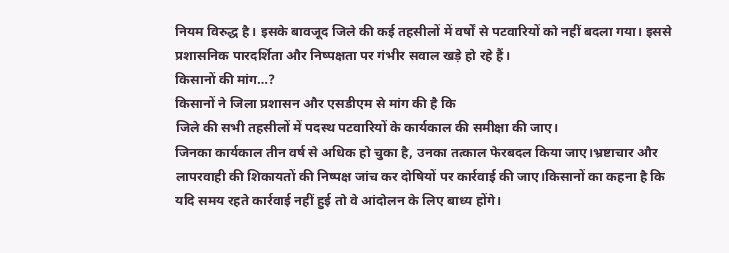नियम विरुद्ध है। इसके बावजूद जिले की कई तहसीलों में वर्षों से पटवारियों को नहीं बदला गया। इससे प्रशासनिक पारदर्शिता और निष्पक्षता पर गंभीर सवाल खड़े हो रहे हैं।
किसानों की मांग…?
किसानों ने जिला प्रशासन और एसडीएम से मांग की है कि
जिले की सभी तहसीलों में पदस्थ पटवारियों के कार्यकाल की समीक्षा की जाए।
जिनका कार्यकाल तीन वर्ष से अधिक हो चुका है, उनका तत्काल फेरबदल किया जाए।भ्रष्टाचार और लापरवाही की शिकायतों की निष्पक्ष जांच कर दोषियों पर कार्रवाई की जाए।किसानों का कहना है कि यदि समय रहते कार्रवाई नहीं हुई तो वे आंदोलन के लिए बाध्य होंगे।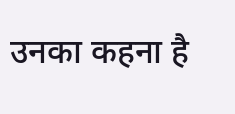उनका कहना है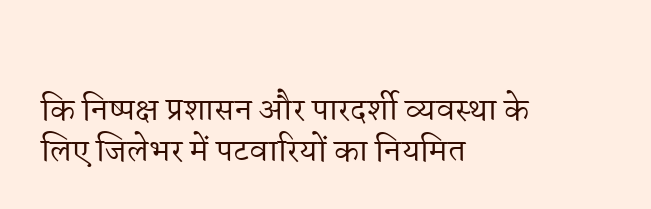कि निष्पक्ष प्रशासन और पारदर्शी व्यवस्था के लिए जिलेभर में पटवारियों का नियमित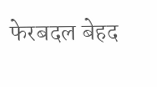फेरबदल बेहद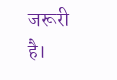जरूरी है।